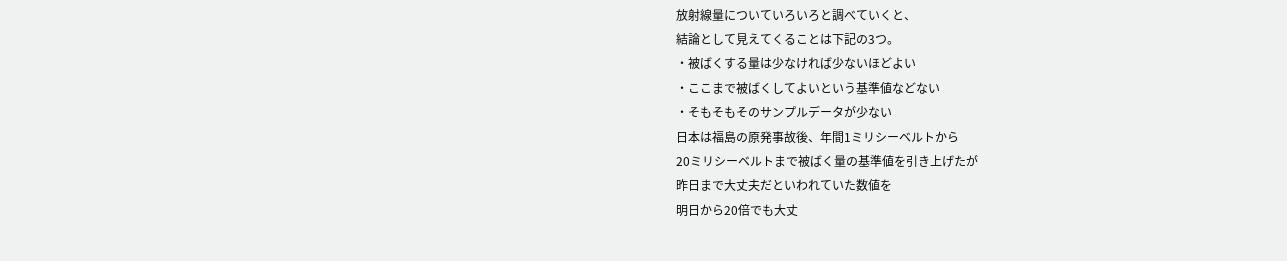放射線量についていろいろと調べていくと、
結論として見えてくることは下記の3つ。
・被ばくする量は少なければ少ないほどよい
・ここまで被ばくしてよいという基準値などない
・そもそもそのサンプルデータが少ない
日本は福島の原発事故後、年間1ミリシーベルトから
20ミリシーベルトまで被ばく量の基準値を引き上げたが
昨日まで大丈夫だといわれていた数値を
明日から20倍でも大丈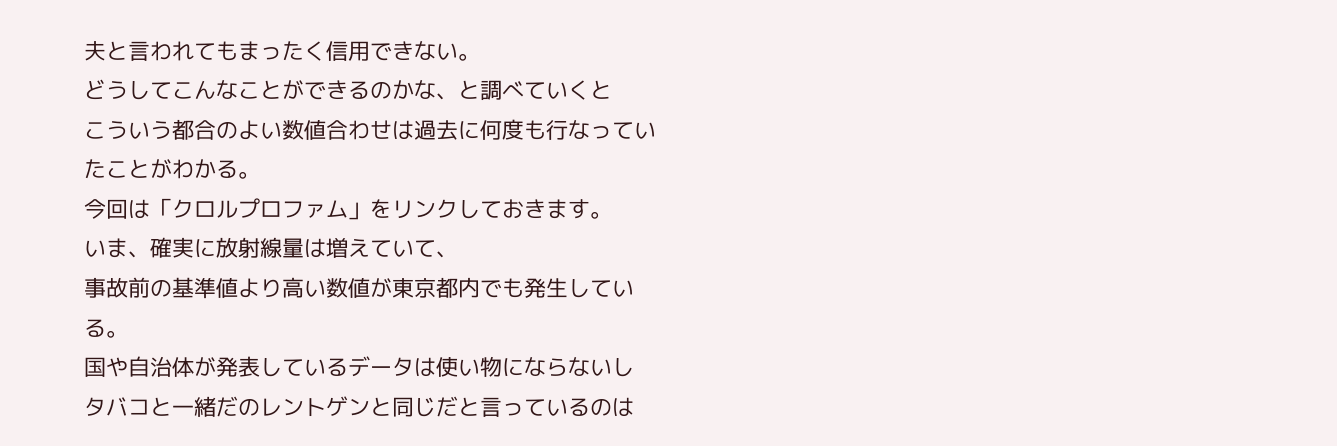夫と言われてもまったく信用できない。
どうしてこんなことができるのかな、と調べていくと
こういう都合のよい数値合わせは過去に何度も行なっていたことがわかる。
今回は「クロルプロファム」をリンクしておきます。
いま、確実に放射線量は増えていて、
事故前の基準値より高い数値が東京都内でも発生している。
国や自治体が発表しているデータは使い物にならないし
タバコと一緒だのレントゲンと同じだと言っているのは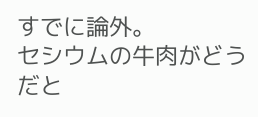すでに論外。
セシウムの牛肉がどうだと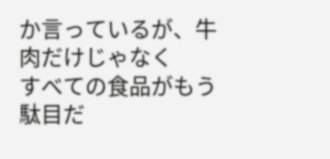か言っているが、牛肉だけじゃなく
すべての食品がもう駄目だ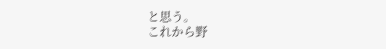と思う。
これから野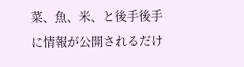菜、魚、米、と後手後手に情報が公開されるだけ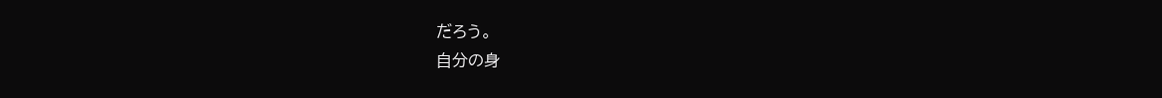だろう。
自分の身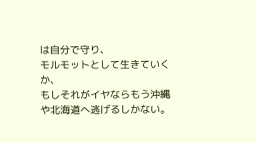は自分で守り、
モルモットとして生きていくか、
もしそれがイヤならもう沖縄や北海道へ逃げるしかない。